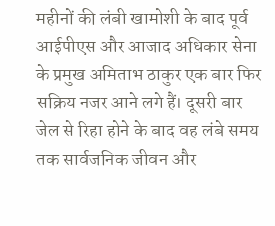महीनों की लंबी खामोशी के बाद पूर्व आईपीएस और आजाद अधिकार सेना के प्रमुख अमिताभ ठाकुर एक बार फिर सक्रिय नजर आने लगे हैं। दूसरी बार जेल से रिहा होने के बाद वह लंबे समय तक सार्वजनिक जीवन और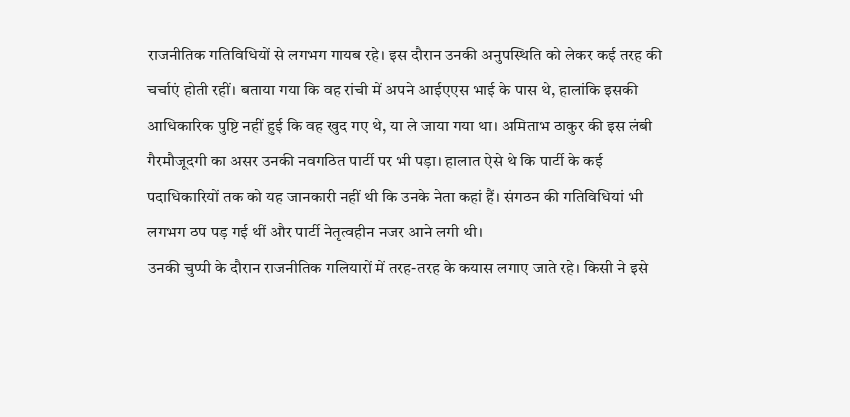राजनीतिक गतिविधियों से लगभग गायब रहे। इस दौरान उनकी अनुपस्थिति को लेकर कई तरह की चर्चाएं होती रहीं। बताया गया कि वह रांची में अपने आईएएस भाई के पास थे, हालांकि इसकी आधिकारिक पुष्टि नहीं हुई कि वह खुद गए थे, या ले जाया गया था। अमिताभ ठाकुर की इस लंबी गैरमौजूदगी का असर उनकी नवगठित पार्टी पर भी पड़ा। हालात ऐसे थे कि पार्टी के कई पदाधिकारियों तक को यह जानकारी नहीं थी कि उनके नेता कहां हैं। संगठन की गतिविधियां भी लगभग ठप पड़ गई थीं और पार्टी नेतृत्वहीन नजर आने लगी थी।
उनकी चुप्पी के दौरान राजनीतिक गलियारों में तरह-तरह के कयास लगाए जाते रहे। किसी ने इसे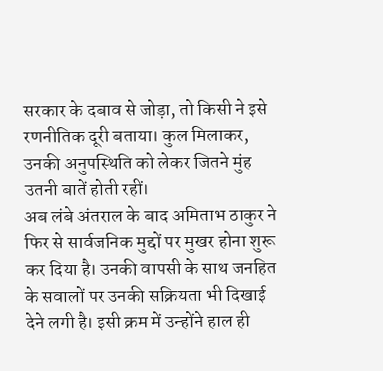सरकार के दबाव से जोड़ा, तो किसी ने इसे रणनीतिक दूरी बताया। कुल मिलाकर, उनकी अनुपस्थिति को लेकर जितने मुंह उतनी बातें होती रहीं।
अब लंबे अंतराल के बाद अमिताभ ठाकुर ने फिर से सार्वजनिक मुद्दों पर मुखर होना शुरू कर दिया है। उनकी वापसी के साथ जनहित के सवालों पर उनकी सक्रियता भी दिखाई देने लगी है। इसी क्रम में उन्होंने हाल ही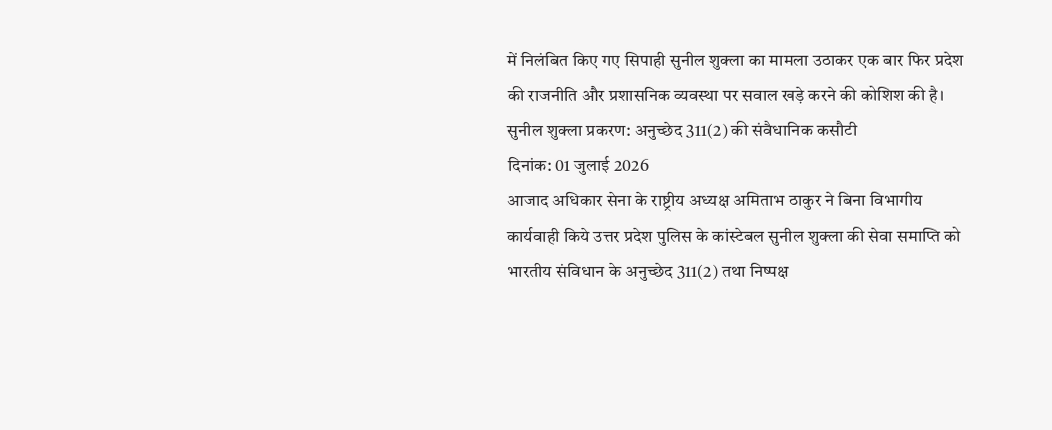में निलंबित किए गए सिपाही सुनील शुक्ला का मामला उठाकर एक बार फिर प्रदेश की राजनीति और प्रशासनिक व्यवस्था पर सवाल खड़े करने की कोशिश की है।
सुनील शुक्ला प्रकरण: अनुच्छेद 311(2) की संवैधानिक कसौटी
दिनांक: 01 जुलाई 2026
आजाद अधिकार सेना के राष्ट्रीय अध्यक्ष अमिताभ ठाकुर ने बिना विभागीय कार्यवाही किये उत्तर प्रदेश पुलिस के कांस्टेबल सुनील शुक्ला की सेवा समाप्ति को भारतीय संविधान के अनुच्छेद 311(2) तथा निष्पक्ष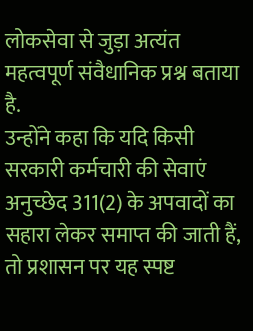लोकसेवा से जुड़ा अत्यंत महत्वपूर्ण संवैधानिक प्रश्न बताया है.
उन्होंने कहा कि यदि किसी सरकारी कर्मचारी की सेवाएं अनुच्छेद 311(2) के अपवादों का सहारा लेकर समाप्त की जाती हैं, तो प्रशासन पर यह स्पष्ट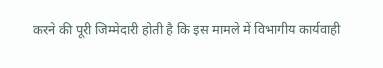करने की पूरी जिम्मेदारी होती है कि इस मामले में विभागीय कार्यवाही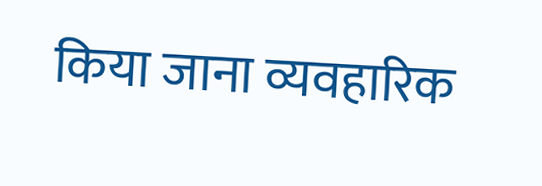किया जाना व्यवहारिक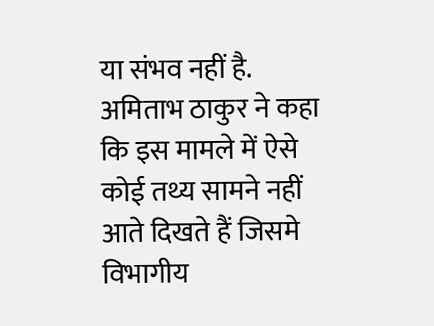या संभव नहीं है.
अमिताभ ठाकुर ने कहा कि इस मामले में ऐसे कोई तथ्य सामने नहीं आते दिखते हैं जिसमे विभागीय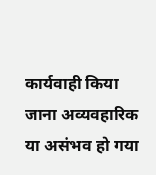कार्यवाही किया जाना अव्यवहारिक या असंभव हो गया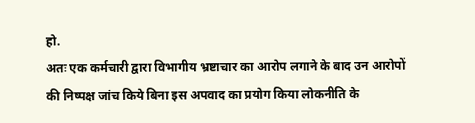हो.
अतः एक कर्मचारी द्वारा विभागीय भ्रष्टाचार का आरोप लगाने के बाद उन आरोपों की निष्पक्ष जांच किये बिना इस अपवाद का प्रयोग किया लोकनीति के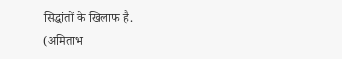सिद्धांतों के खिलाफ है.
(अमिताभ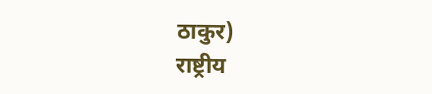ठाकुर)
राष्ट्रीय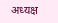अध्यक्ष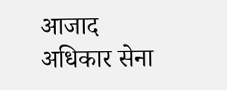आजाद अधिकार सेना